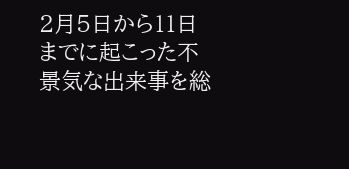2月5日から11日までに起こった不景気な出来事を総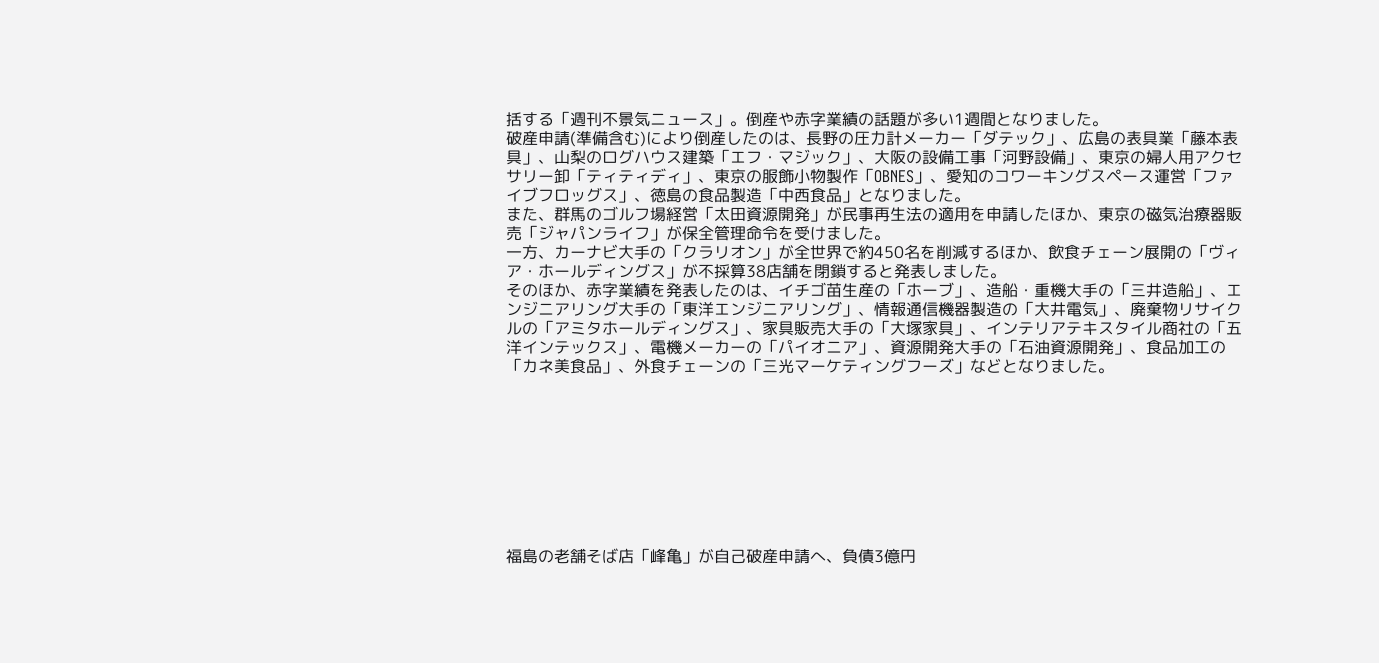括する「週刊不景気ニュース」。倒産や赤字業績の話題が多い1週間となりました。
破産申請(準備含む)により倒産したのは、長野の圧力計メーカー「ダテック」、広島の表具業「藤本表具」、山梨のログハウス建築「エフ・マジック」、大阪の設備工事「河野設備」、東京の婦人用アクセサリー卸「ティティディ」、東京の服飾小物製作「OBNES」、愛知のコワーキングスペース運営「ファイブフロッグス」、徳島の食品製造「中西食品」となりました。
また、群馬のゴルフ場経営「太田資源開発」が民事再生法の適用を申請したほか、東京の磁気治療器販売「ジャパンライフ」が保全管理命令を受けました。
一方、カーナビ大手の「クラリオン」が全世界で約450名を削減するほか、飲食チェーン展開の「ヴィア・ホールディングス」が不採算38店舗を閉鎖すると発表しました。
そのほか、赤字業績を発表したのは、イチゴ苗生産の「ホーブ」、造船・重機大手の「三井造船」、エンジニアリング大手の「東洋エンジニアリング」、情報通信機器製造の「大井電気」、廃棄物リサイクルの「アミタホールディングス」、家具販売大手の「大塚家具」、インテリアテキスタイル商社の「五洋インテックス」、電機メーカーの「パイオニア」、資源開発大手の「石油資源開発」、食品加工の「カネ美食品」、外食チェーンの「三光マーケティングフーズ」などとなりました。









福島の老舗そば店「峰亀」が自己破産申請へ、負債3億円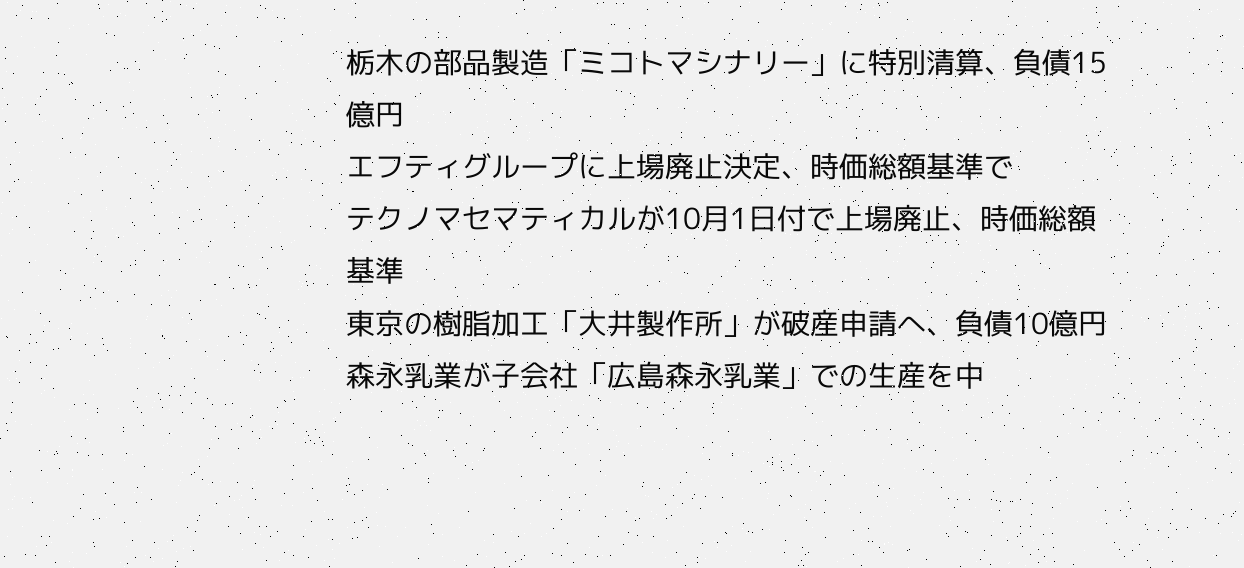栃木の部品製造「ミコトマシナリー」に特別清算、負債15億円
エフティグループに上場廃止決定、時価総額基準で
テクノマセマティカルが10月1日付で上場廃止、時価総額基準
東京の樹脂加工「大井製作所」が破産申請へ、負債10億円
森永乳業が子会社「広島森永乳業」での生産を中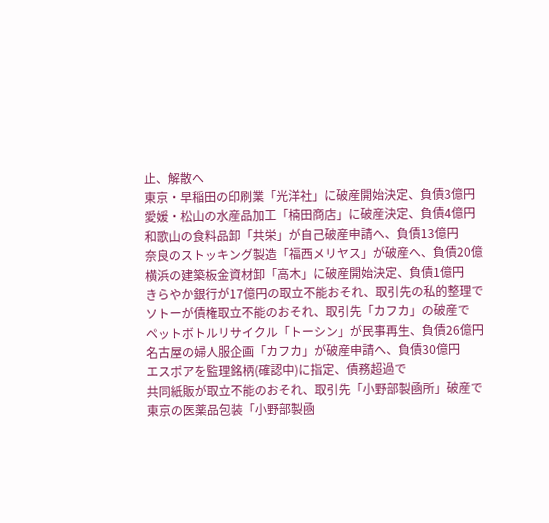止、解散へ
東京・早稲田の印刷業「光洋社」に破産開始決定、負債3億円
愛媛・松山の水産品加工「楠田商店」に破産決定、負債4億円
和歌山の食料品卸「共栄」が自己破産申請へ、負債13億円
奈良のストッキング製造「福西メリヤス」が破産へ、負債20億
横浜の建築板金資材卸「高木」に破産開始決定、負債1億円
きらやか銀行が17億円の取立不能おそれ、取引先の私的整理で
ソトーが債権取立不能のおそれ、取引先「カフカ」の破産で
ペットボトルリサイクル「トーシン」が民事再生、負債26億円
名古屋の婦人服企画「カフカ」が破産申請へ、負債30億円
エスポアを監理銘柄(確認中)に指定、債務超過で
共同紙販が取立不能のおそれ、取引先「小野部製凾所」破産で
東京の医薬品包装「小野部製凾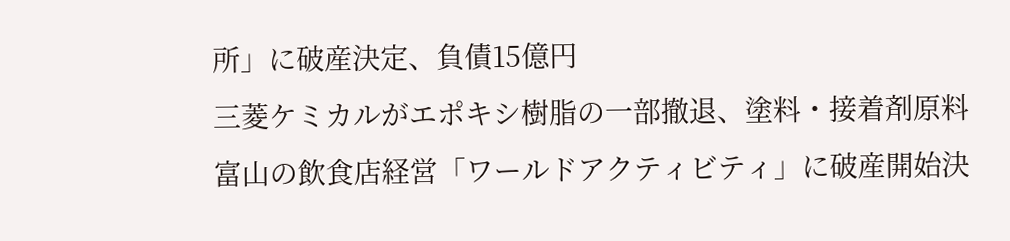所」に破産決定、負債15億円
三菱ケミカルがエポキシ樹脂の一部撤退、塗料・接着剤原料
富山の飲食店経営「ワールドアクティビティ」に破産開始決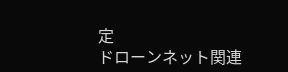定
ドローンネット関連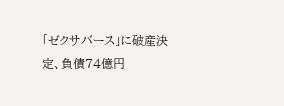「ゼクサバース」に破産決定、負債74億円